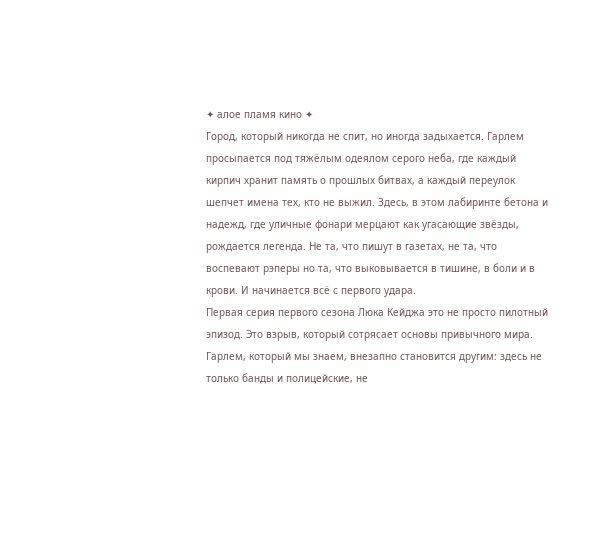✦ алое пламя кино ✦
Город, который никогда не спит, но иногда задыхается. Гарлем просыпается под тяжёлым одеялом серого неба, где каждый кирпич хранит память о прошлых битвах, а каждый переулок шепчет имена тех, кто не выжил. Здесь, в этом лабиринте бетона и надежд, где уличные фонари мерцают как угасающие звёзды, рождается легенда. Не та, что пишут в газетах, не та, что воспевают рэперы но та, что выковывается в тишине, в боли и в крови. И начинается всё с первого удара.
Первая серия первого сезона Люка Кейджа это не просто пилотный эпизод. Это взрыв, который сотрясает основы привычного мира. Гарлем, который мы знаем, внезапно становится другим: здесь не только банды и полицейские, не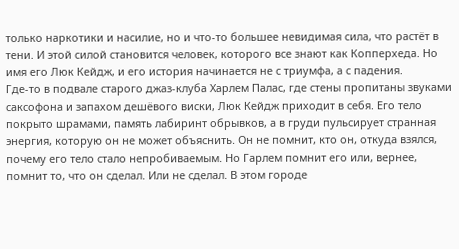только наркотики и насилие, но и что-то большее невидимая сила, что растёт в тени. И этой силой становится человек, которого все знают как Копперхеда. Но имя его Люк Кейдж, и его история начинается не с триумфа, а с падения.
Где-то в подвале старого джаз-клуба Харлем Палас, где стены пропитаны звуками саксофона и запахом дешёвого виски, Люк Кейдж приходит в себя. Его тело покрыто шрамами, память лабиринт обрывков, а в груди пульсирует странная энергия, которую он не может объяснить. Он не помнит, кто он, откуда взялся, почему его тело стало непробиваемым. Но Гарлем помнит его или, вернее, помнит то, что он сделал. Или не сделал. В этом городе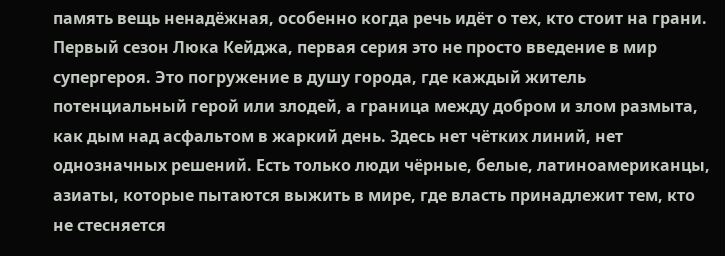память вещь ненадёжная, особенно когда речь идёт о тех, кто стоит на грани.
Первый сезон Люка Кейджа, первая серия это не просто введение в мир супергероя. Это погружение в душу города, где каждый житель потенциальный герой или злодей, а граница между добром и злом размыта, как дым над асфальтом в жаркий день. Здесь нет чётких линий, нет однозначных решений. Есть только люди чёрные, белые, латиноамериканцы, азиаты, которые пытаются выжить в мире, где власть принадлежит тем, кто не стесняется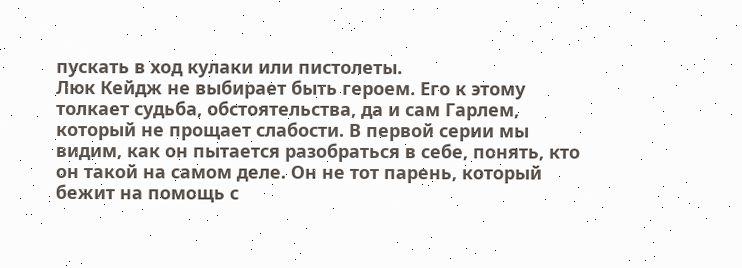пускать в ход кулаки или пистолеты.
Люк Кейдж не выбирает быть героем. Его к этому толкает судьба, обстоятельства, да и сам Гарлем, который не прощает слабости. В первой серии мы видим, как он пытается разобраться в себе, понять, кто он такой на самом деле. Он не тот парень, который бежит на помощь с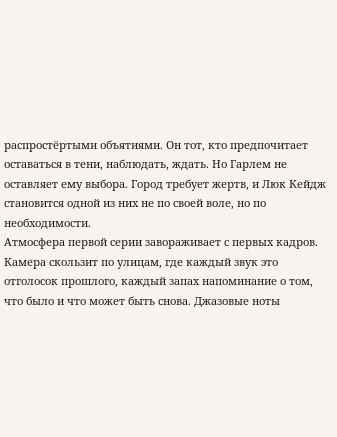распростёртыми объятиями. Он тот, кто предпочитает оставаться в тени, наблюдать, ждать. Но Гарлем не оставляет ему выбора. Город требует жертв, и Люк Кейдж становится одной из них не по своей воле, но по необходимости.
Атмосфера первой серии завораживает с первых кадров. Камера скользит по улицам, где каждый звук это отголосок прошлого, каждый запах напоминание о том, что было и что может быть снова. Джазовые ноты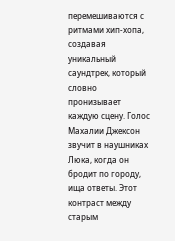перемешиваются с ритмами хип-хопа, создавая уникальный саундтрек, который словно пронизывает каждую сцену. Голос Махалии Джексон звучит в наушниках Люка, когда он бродит по городу, ища ответы. Этот контраст между старым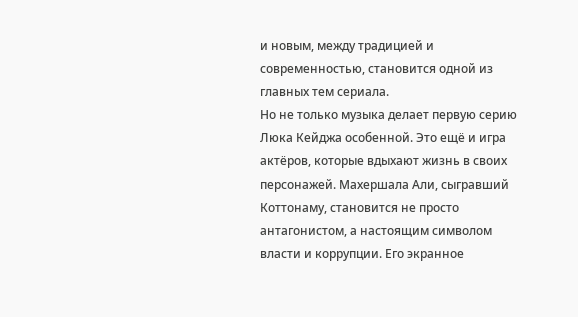и новым, между традицией и современностью, становится одной из главных тем сериала.
Но не только музыка делает первую серию Люка Кейджа особенной. Это ещё и игра актёров, которые вдыхают жизнь в своих персонажей. Махершала Али, сыгравший Коттонаму, становится не просто антагонистом, а настоящим символом власти и коррупции. Его экранное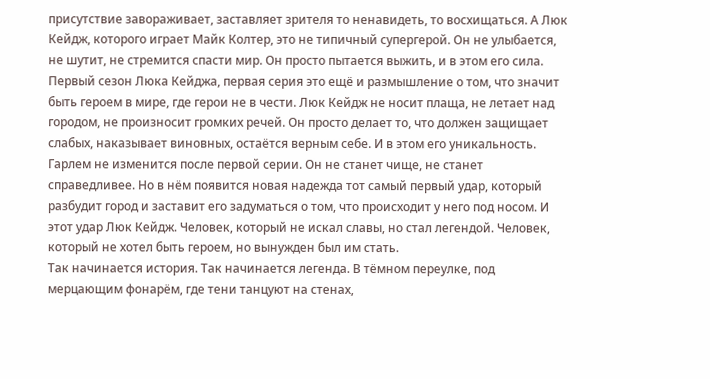присутствие завораживает, заставляет зрителя то ненавидеть, то восхищаться. А Люк Кейдж, которого играет Майк Колтер, это не типичный супергерой. Он не улыбается, не шутит, не стремится спасти мир. Он просто пытается выжить, и в этом его сила.
Первый сезон Люка Кейджа, первая серия это ещё и размышление о том, что значит быть героем в мире, где герои не в чести. Люк Кейдж не носит плаща, не летает над городом, не произносит громких речей. Он просто делает то, что должен защищает слабых, наказывает виновных, остаётся верным себе. И в этом его уникальность.
Гарлем не изменится после первой серии. Он не станет чище, не станет справедливее. Но в нём появится новая надежда тот самый первый удар, который разбудит город и заставит его задуматься о том, что происходит у него под носом. И этот удар Люк Кейдж. Человек, который не искал славы, но стал легендой. Человек, который не хотел быть героем, но вынужден был им стать.
Так начинается история. Так начинается легенда. В тёмном переулке, под мерцающим фонарём, где тени танцуют на стенах,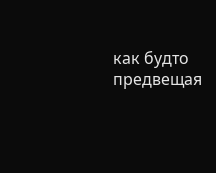как будто предвещая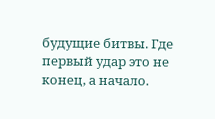будущие битвы. Где первый удар это не конец, а начало.